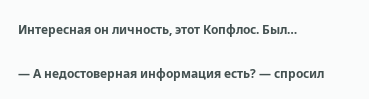Интересная он личность, этот Копфлос. Был…

— А недостоверная информация есть? — спросил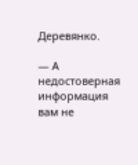Деревянко.

— А недостоверная информация вам не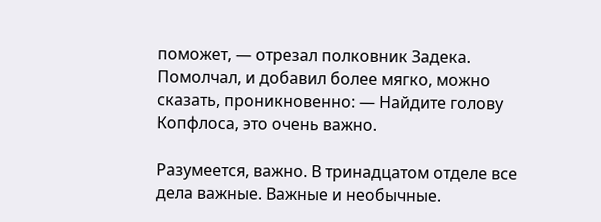поможет, — отрезал полковник Задека. Помолчал, и добавил более мягко, можно сказать, проникновенно: — Найдите голову Копфлоса, это очень важно.

Разумеется, важно. В тринадцатом отделе все дела важные. Важные и необычные.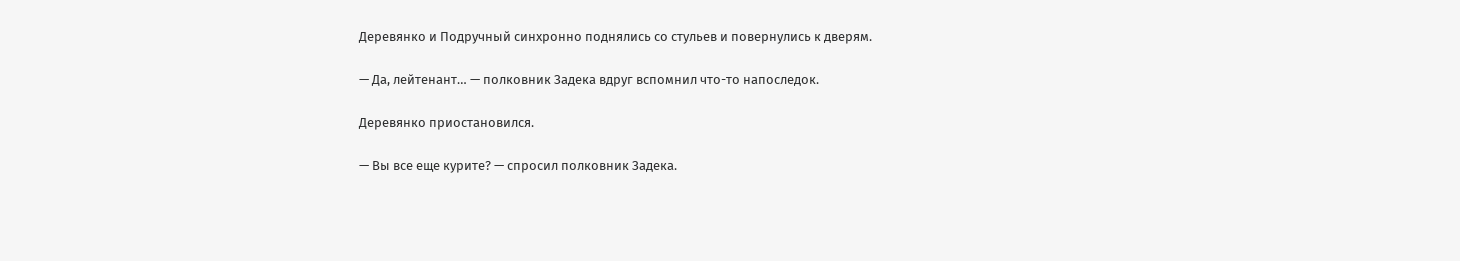Деревянко и Подручный синхронно поднялись со стульев и повернулись к дверям.

— Да, лейтенант… — полковник Задека вдруг вспомнил что-то напоследок.

Деревянко приостановился.

— Вы все еще курите? — спросил полковник Задека.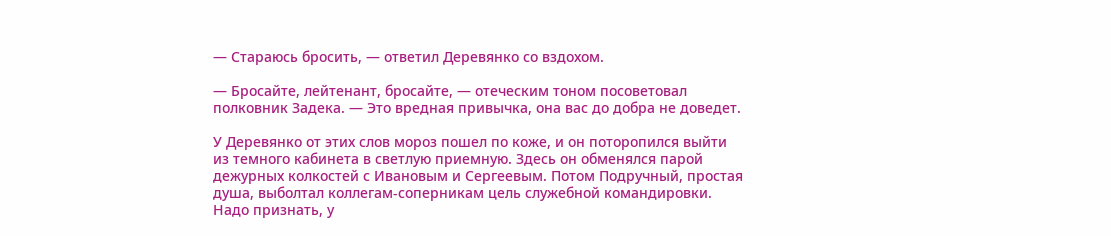— Стараюсь бросить, — ответил Деревянко со вздохом.

— Бросайте, лейтенант, бросайте, — отеческим тоном посоветовал полковник Задека. — Это вредная привычка, она вас до добра не доведет.

У Деревянко от этих слов мороз пошел по коже, и он поторопился выйти из темного кабинета в светлую приемную. Здесь он обменялся парой дежурных колкостей с Ивановым и Сергеевым. Потом Подручный, простая душа, выболтал коллегам-соперникам цель служебной командировки. Надо признать, у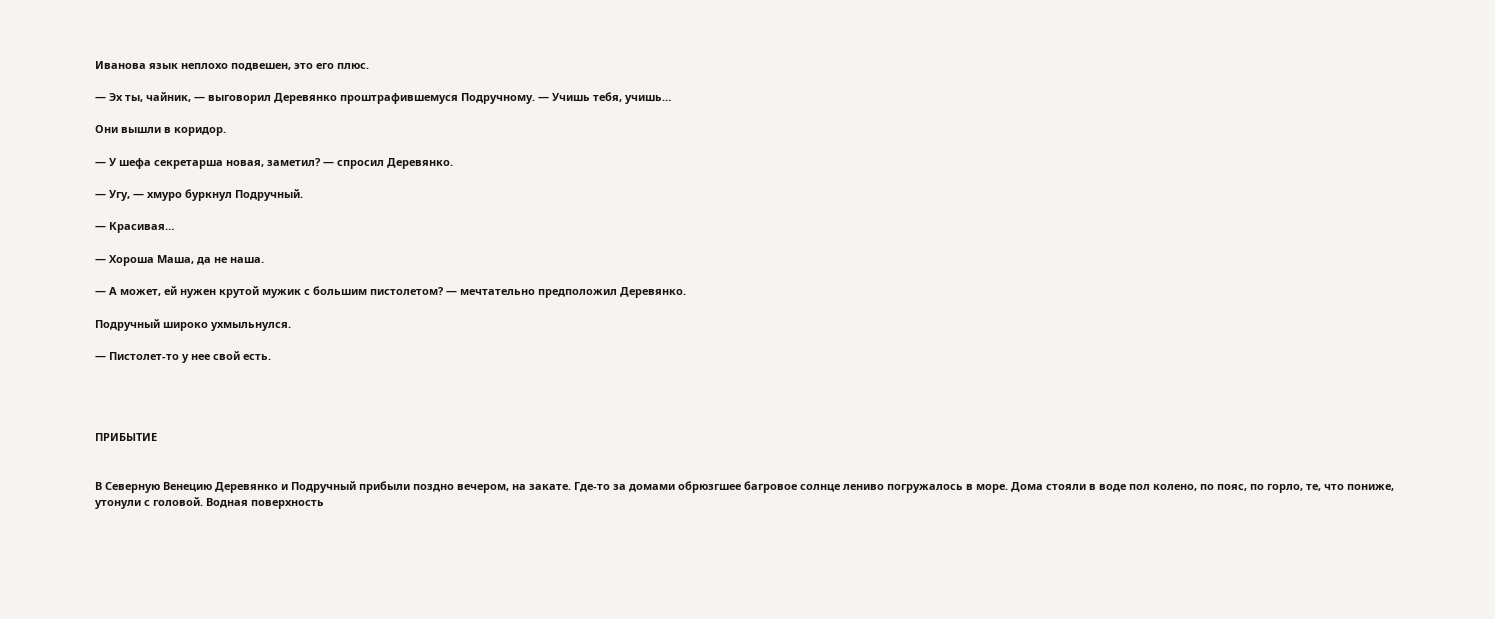Иванова язык неплохо подвешен, это его плюс.

— Эх ты, чайник, — выговорил Деревянко проштрафившемуся Подручному. — Учишь тебя, учишь…

Они вышли в коридор.

— У шефа секретарша новая, заметил? — спросил Деревянко.

— Угу, — хмуро буркнул Подручный.

— Красивая…

— Хороша Маша, да не наша.

— А может, ей нужен крутой мужик с большим пистолетом? — мечтательно предположил Деревянко.

Подручный широко ухмыльнулся.

— Пистолет-то у нее свой есть.




ПРИБЫТИЕ


В Северную Венецию Деревянко и Подручный прибыли поздно вечером, на закате. Где-то за домами обрюзгшее багровое солнце лениво погружалось в море. Дома стояли в воде пол колено, по пояс, по горло, те, что пониже, утонули с головой. Водная поверхность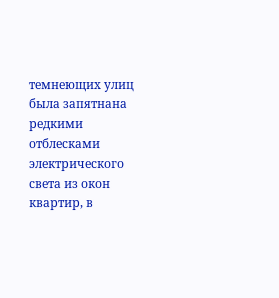темнеющих улиц была запятнана редкими отблесками электрического света из окон квартир, в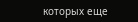которых еще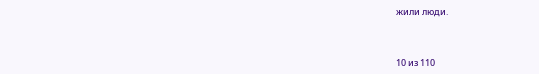жили люди.



10 из 110